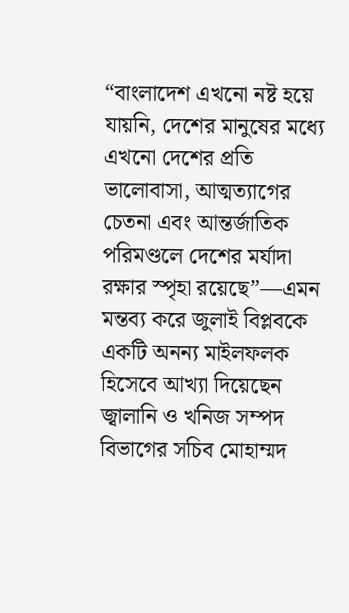“বাংলাদেশ এখনো নষ্ট হয়ে যায়নি, দেশের মানুষের মধ্যে এখনো দেশের প্রতি ভালোবাসা, আত্মত্যাগের চেতনা এবং আন্তর্জাতিক পরিমণ্ডলে দেশের মর্যাদা রক্ষার স্পৃহা রয়েছে”—এমন মন্তব্য করে জুলাই বিপ্লবকে একটি অনন্য মাইলফলক হিসেবে আখ্যা দিয়েছেন জ্বালানি ও খনিজ সম্পদ বিভাগের সচিব মোহাম্মদ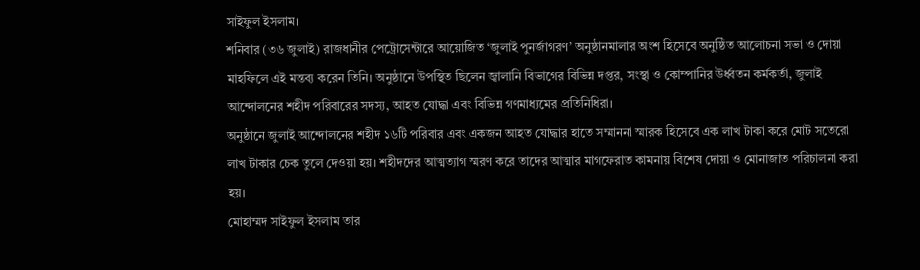সাইফুল ইসলাম।
শনিবার (৩৬ জুলাই) রাজধানীর পেট্রোসেন্টারে আয়োজিত ‘জুলাই পুনর্জাগরণ’ অনুষ্ঠানমালার অংশ হিসেবে অনুষ্ঠিত আলোচনা সভা ও দোয়া মাহফিলে এই মন্তব্য করেন তিনি। অনুষ্ঠানে উপস্থিত ছিলেন জ্বালানি বিভাগের বিভিন্ন দপ্তর, সংস্থা ও কোম্পানির উর্ধ্বতন কর্মকর্তা, জুলাই আন্দোলনের শহীদ পরিবারের সদস্য, আহত যোদ্ধা এবং বিভিন্ন গণমাধ্যমের প্রতিনিধিরা।
অনুষ্ঠানে জুলাই আন্দোলনের শহীদ ১৬টি পরিবার এবং একজন আহত যোদ্ধার হাতে সম্মাননা স্মারক হিসেবে এক লাখ টাকা করে মোট সতেরো লাখ টাকার চেক তুলে দেওয়া হয়। শহীদদের আত্মত্যাগ স্মরণ করে তাদের আত্মার মাগফেরাত কামনায় বিশেষ দোয়া ও মোনাজাত পরিচালনা করা হয়।
মোহাম্মদ সাইফুল ইসলাম তার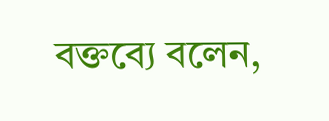বক্তব্যে বলেন,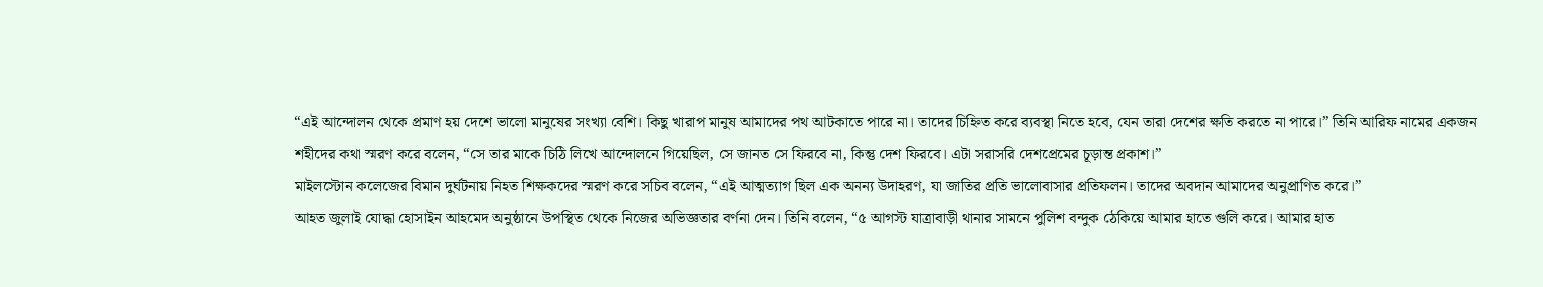“এই আন্দোলন থেকে প্রমাণ হয় দেশে ভালো মানুষের সংখ্যা বেশি। কিছু খারাপ মানুষ আমাদের পথ আটকাতে পারে না। তাদের চিহ্নিত করে ব্যবস্থা নিতে হবে, যেন তারা দেশের ক্ষতি করতে না পারে।” তিনি আরিফ নামের একজন শহীদের কথা স্মরণ করে বলেন, “সে তার মাকে চিঠি লিখে আন্দোলনে গিয়েছিল, সে জানত সে ফিরবে না, কিন্তু দেশ ফিরবে। এটা সরাসরি দেশপ্রেমের চূড়ান্ত প্রকাশ।”
মাইলস্টোন কলেজের বিমান দুর্ঘটনায় নিহত শিক্ষকদের স্মরণ করে সচিব বলেন, “এই আত্মত্যাগ ছিল এক অনন্য উদাহরণ, যা জাতির প্রতি ভালোবাসার প্রতিফলন। তাদের অবদান আমাদের অনুপ্রাণিত করে।”
আহত জুলাই যোদ্ধা হোসাইন আহমেদ অনুষ্ঠানে উপস্থিত থেকে নিজের অভিজ্ঞতার বর্ণনা দেন। তিনি বলেন, “৫ আগস্ট যাত্রাবাড়ী থানার সামনে পুলিশ বন্দুক ঠেকিয়ে আমার হাতে গুলি করে। আমার হাত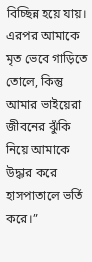বিচ্ছিন্ন হয়ে যায়। এরপর আমাকে মৃত ভেবে গাড়িতে তোলে, কিন্তু আমার ভাইয়েরা জীবনের ঝুঁকি নিয়ে আমাকে উদ্ধার করে হাসপাতালে ভর্তি করে।”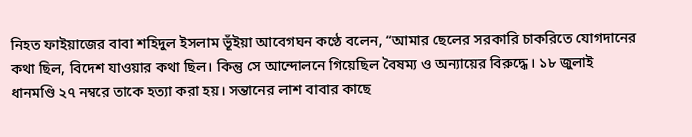নিহত ফাইয়াজের বাবা শহিদুল ইসলাম ভূঁইয়া আবেগঘন কণ্ঠে বলেন, “আমার ছেলের সরকারি চাকরিতে যোগদানের কথা ছিল, বিদেশ যাওয়ার কথা ছিল। কিন্তু সে আন্দোলনে গিয়েছিল বৈষম্য ও অন্যায়ের বিরুদ্ধে। ১৮ জুলাই ধানমণ্ডি ২৭ নম্বরে তাকে হত্যা করা হয়। সন্তানের লাশ বাবার কাছে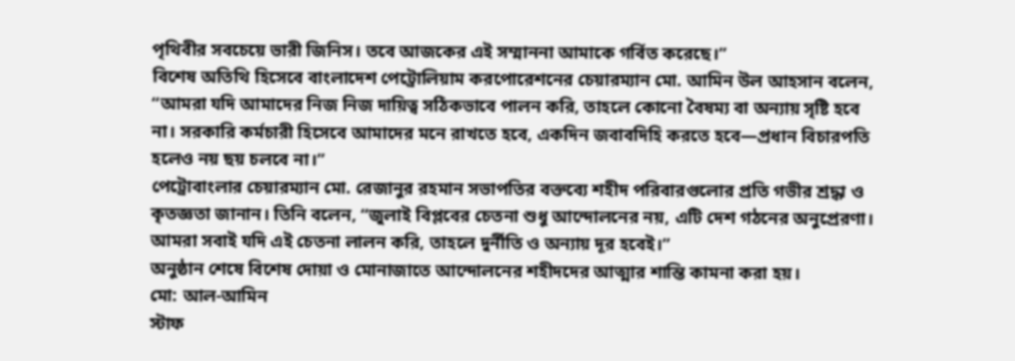পৃথিবীর সবচেয়ে ভারী জিনিস। তবে আজকের এই সম্মাননা আমাকে গর্বিত করেছে।”
বিশেষ অতিথি হিসেবে বাংলাদেশ পেট্রোলিয়াম করপোরেশনের চেয়ারম্যান মো. আমিন উল আহসান বলেন, “আমরা যদি আমাদের নিজ নিজ দায়িত্ব সঠিকভাবে পালন করি, তাহলে কোনো বৈষম্য বা অন্যায় সৃষ্টি হবে না। সরকারি কর্মচারী হিসেবে আমাদের মনে রাখতে হবে, একদিন জবাবদিহি করতে হবে—প্রধান বিচারপতি হলেও নয় ছয় চলবে না।”
পেট্রোবাংলার চেয়ারম্যান মো. রেজানুর রহমান সভাপতির বক্তব্যে শহীদ পরিবারগুলোর প্রতি গভীর শ্রদ্ধা ও কৃতজ্ঞতা জানান। তিনি বলেন, “জুলাই বিপ্লবের চেতনা শুধু আন্দোলনের নয়, এটি দেশ গঠনের অনুপ্রেরণা। আমরা সবাই যদি এই চেতনা লালন করি, তাহলে দুর্নীতি ও অন্যায় দূর হবেই।”
অনুষ্ঠান শেষে বিশেষ দোয়া ও মোনাজাতে আন্দোলনের শহীদদের আত্মার শান্তি কামনা করা হয়।
মো: আল-আমিন
স্টাফ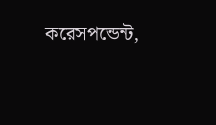করেসপন্ডেন্ট,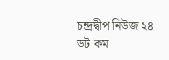চন্দ্রদ্বীপ নিউজ ২৪ ডট কম